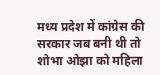मध्य प्रदेश में कांग्रेस की सरकार जब बनी थी तो शोभा ओझा को महिला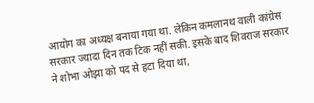आयोग का अध्यक्ष बनाया गया था. लेकिन कमलानथ वाली कांग्रेस सरकार ज्यादा दिन तक टिक नहीं सकी. इसके बाद शिवराज सरकार ने शोभा ओझा को पद से हटा दिया था,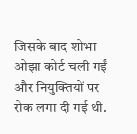जिसके बाद शोभा ओझा कोर्ट चली गईं और नियुक्तियों पर रोक लगा दी गई थी.